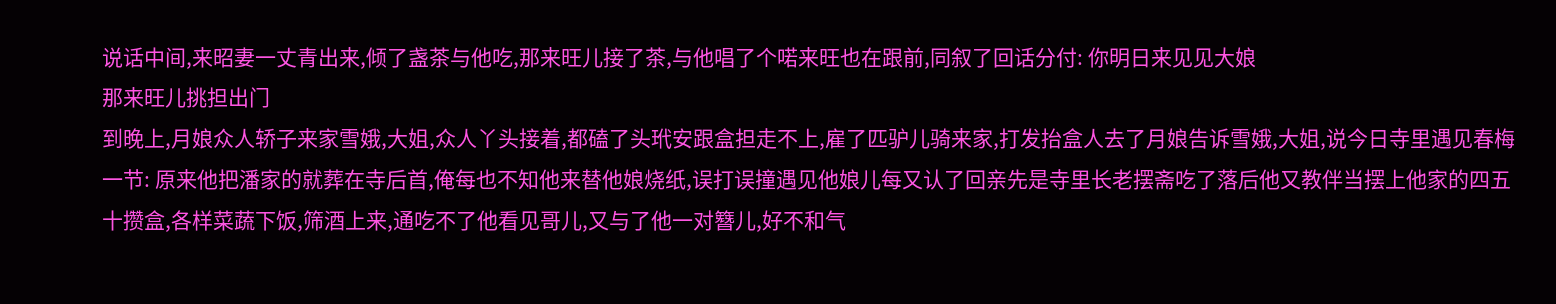说话中间,来昭妻一丈青出来,倾了盏茶与他吃,那来旺儿接了茶,与他唱了个喏来旺也在跟前,同叙了回话分付: 你明日来见见大娘
那来旺儿挑担出门
到晚上,月娘众人轿子来家雪娥,大姐,众人丫头接着,都磕了头玳安跟盒担走不上,雇了匹驴儿骑来家,打发抬盒人去了月娘告诉雪娥,大姐,说今日寺里遇见春梅一节: 原来他把潘家的就葬在寺后首,俺每也不知他来替他娘烧纸,误打误撞遇见他娘儿每又认了回亲先是寺里长老摆斋吃了落后他又教伴当摆上他家的四五十攒盒,各样菜蔬下饭,筛酒上来,通吃不了他看见哥儿,又与了他一对簪儿,好不和气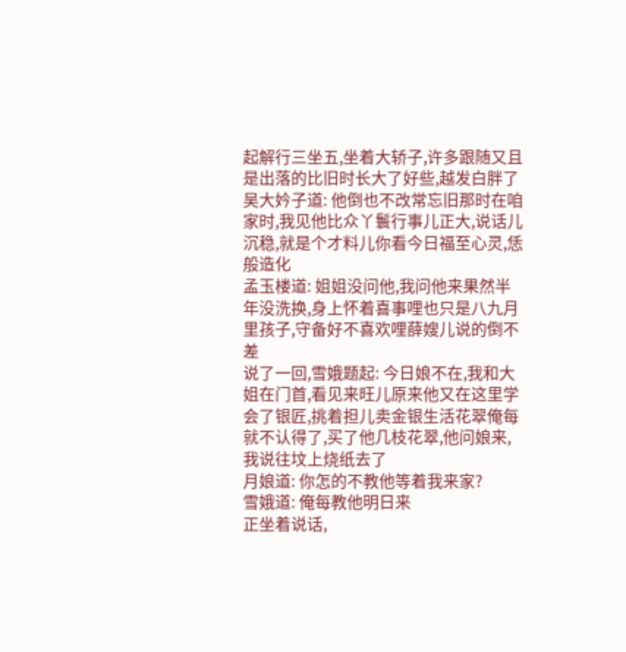起解行三坐五,坐着大轿子,许多跟随又且是出落的比旧时长大了好些,越发白胖了
吴大妗子道: 他倒也不改常忘旧那时在咱家时,我见他比众丫鬟行事儿正大,说话儿沉稳,就是个才料儿你看今日福至心灵,恁般造化
孟玉楼道: 姐姐没问他,我问他来果然半年没洗换,身上怀着喜事哩也只是八九月里孩子,守备好不喜欢哩薛嫂儿说的倒不差
说了一回,雪娥题起: 今日娘不在,我和大姐在门首,看见来旺儿原来他又在这里学会了银匠,挑着担儿卖金银生活花翠俺每就不认得了,买了他几枝花翠,他问娘来,我说往坟上烧纸去了
月娘道: 你怎的不教他等着我来家?
雪娥道: 俺每教他明日来
正坐着说话,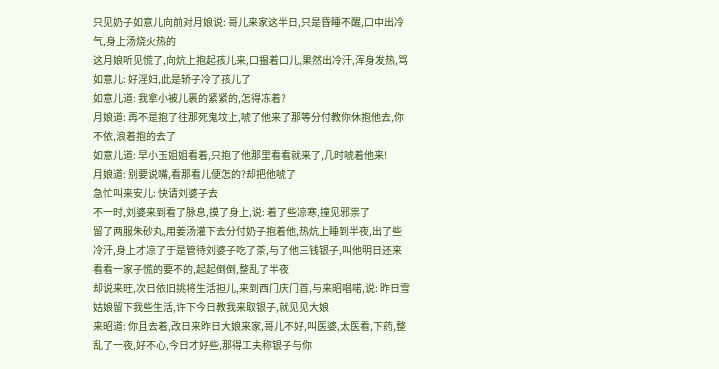只见奶子如意儿向前对月娘说: 哥儿来家这半日,只是昏睡不醒,口中出冷气,身上汤烧火热的
这月娘听见慌了,向炕上抱起孩儿来,口揾着口儿,果然出冷汗,浑身发热,骂如意儿: 好淫妇,此是轿子冷了孩儿了
如意儿道: 我拿小被儿裹的紧紧的,怎得冻着?
月娘道: 再不是抱了往那死鬼坟上,唬了他来了那等分付教你休抱他去,你不依,浪着抱的去了
如意儿道: 早小玉姐姐看着,只抱了他那里看看就来了,几时唬着他来!
月娘道: 别要说嘴,看那看儿便怎的?却把他唬了
急忙叫来安儿: 快请刘婆子去
不一时,刘婆来到看了脉息,摸了身上,说: 着了些凉寒,撞见邪祟了
留了两服朱砂丸,用姜汤灌下去分付奶子抱着他,热炕上睡到半夜,出了些冷汗,身上才凉了于是管待刘婆子吃了茶,与了他三钱银子,叫他明日还来看看一家子慌的要不的,起起倒倒,整乱了半夜
却说来旺,次日依旧挑将生活担儿,来到西门庆门首,与来昭唱喏,说: 昨日雪姑娘留下我些生活,许下今日教我来取银子,就见见大娘
来昭道: 你且去着,改日来昨日大娘来家,哥儿不好,叫医婆,太医看,下药,整乱了一夜,好不心,今日才好些,那得工夫称银子与你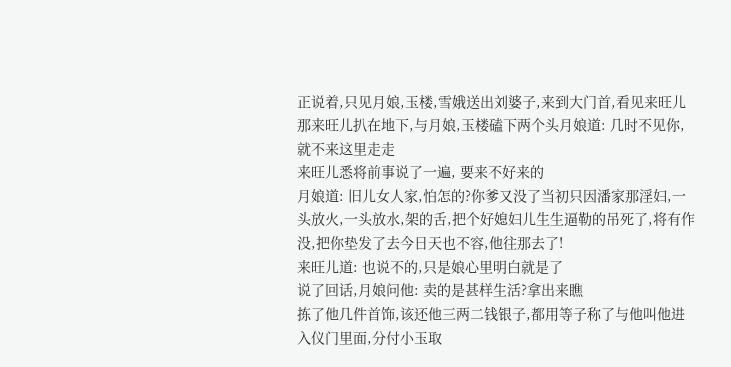正说着,只见月娘,玉楼,雪娥送出刘婆子,来到大门首,看见来旺儿那来旺儿扒在地下,与月娘,玉楼磕下两个头月娘道: 几时不见你,就不来这里走走
来旺儿悉将前事说了一遍, 要来不好来的
月娘道: 旧儿女人家,怕怎的?你爹又没了当初只因潘家那淫妇,一头放火,一头放水,架的舌,把个好媳妇儿生生逼勒的吊死了,将有作没,把你垫发了去今日天也不容,他往那去了!
来旺儿道: 也说不的,只是娘心里明白就是了
说了回话,月娘问他: 卖的是甚样生活?拿出来瞧
拣了他几件首饰,该还他三两二钱银子,都用等子称了与他叫他进入仪门里面,分付小玉取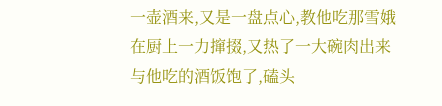一壶酒来,又是一盘点心,教他吃那雪娥在厨上一力撺掇,又热了一大碗肉出来与他吃的酒饭饱了,磕头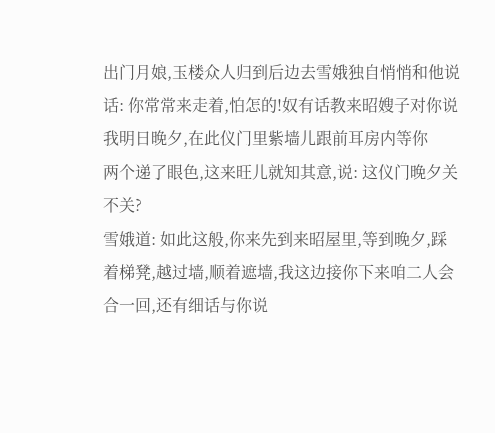出门月娘,玉楼众人归到后边去雪娥独自悄悄和他说话: 你常常来走着,怕怎的!奴有话教来昭嫂子对你说我明日晚夕,在此仪门里紫墙儿跟前耳房内等你
两个递了眼色,这来旺儿就知其意,说: 这仪门晚夕关不关?
雪娥道: 如此这般,你来先到来昭屋里,等到晚夕,踩着梯凳,越过墙,顺着遮墙,我这边接你下来咱二人会合一回,还有细话与你说